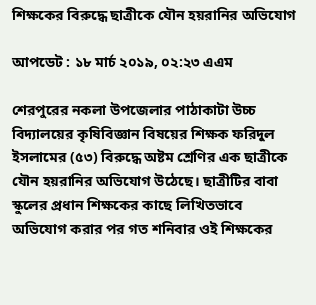শিক্ষকের বিরুদ্ধে ছাত্রীকে যৌন হয়রানির অভিযোগ

আপডেট : ১৮ মার্চ ২০১৯, ০২:২৩ এএম

শেরপুরের নকলা উপজেলার পাঠাকাটা উচ্চ বিদ্যালয়ের কৃষিবিজ্ঞান বিষয়ের শিক্ষক ফরিদুল ইসলামের (৫৩) বিরুদ্ধে অষ্টম শ্রেণির এক ছাত্রীকে যৌন হয়রানির অভিযোগ উঠেছে। ছাত্রীটির বাবা স্কুলের প্রধান শিক্ষকের কাছে লিখিতভাবে অভিযোগ করার পর গত শনিবার ওই শিক্ষকের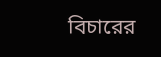বিচারের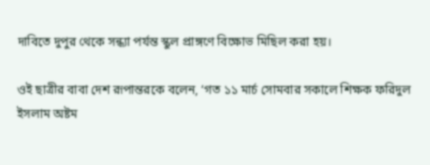দাবিতে দুপুর থেকে সন্ধ্যা পর্যন্ত স্কুল প্রাঙ্গণে বিক্ষোভ মিছিল করা হয়।

ওই ছাত্রীর বাবা দেশ রূপান্তরকে বলেন, ‘গত ১১ মার্চ সোমবার সকালে শিক্ষক ফরিদুল ইসলাম অষ্টম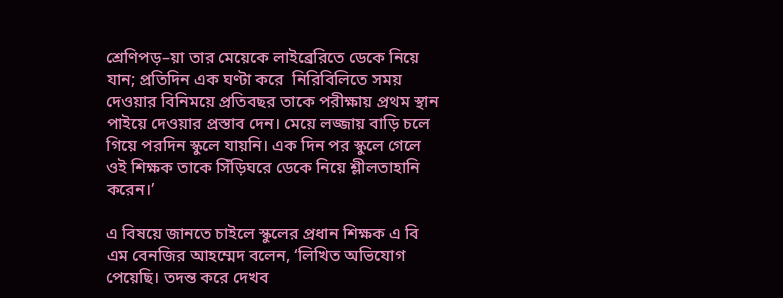শ্রেণিপড়–য়া তার মেয়েকে লাইব্রেরিতে ডেকে নিয়ে যান; প্রতিদিন এক ঘণ্টা করে  নিরিবিলিতে সময় দেওয়ার বিনিময়ে প্রতিবছর তাকে পরীক্ষায় প্রথম স্থান পাইয়ে দেওয়ার প্রস্তাব দেন। মেয়ে লজ্জায় বাড়ি চলে গিয়ে পরদিন স্কুলে যায়নি। এক দিন পর স্কুলে গেলে ওই শিক্ষক তাকে সিঁড়িঘরে ডেকে নিয়ে শ্লীলতাহানি করেন।’

এ বিষয়ে জানতে চাইলে স্কুলের প্রধান শিক্ষক এ বি এম বেনজির আহম্মেদ বলেন, ‘লিখিত অভিযোগ পেয়েছি। তদন্ত করে দেখব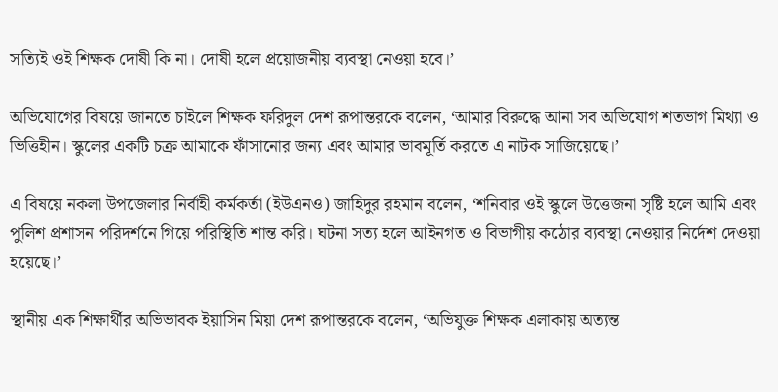সত্যিই ওই শিক্ষক দোষী কি না। দোষী হলে প্রয়োজনীয় ব্যবস্থা নেওয়া হবে।’

অভিযোগের বিষয়ে জানতে চাইলে শিক্ষক ফরিদুল দেশ রূপান্তরকে বলেন, ‘আমার বিরুদ্ধে আনা সব অভিযোগ শতভাগ মিথ্যা ও ভিত্তিহীন। স্কুলের একটি চক্র আমাকে ফাঁসানোর জন্য এবং আমার ভাবমূর্তি করতে এ নাটক সাজিয়েছে।’

এ বিষয়ে নকলা উপজেলার নির্বাহী কর্মকর্তা (ইউএনও) জাহিদুর রহমান বলেন, ‘শনিবার ওই স্কুলে উত্তেজনা সৃষ্টি হলে আমি এবং পুলিশ প্রশাসন পরিদর্শনে গিয়ে পরিস্থিতি শান্ত করি। ঘটনা সত্য হলে আইনগত ও বিভাগীয় কঠোর ব্যবস্থা নেওয়ার নির্দেশ দেওয়া হয়েছে।’

স্থানীয় এক শিক্ষার্থীর অভিভাবক ইয়াসিন মিয়া দেশ রূপান্তরকে বলেন, ‘অভিযুক্ত শিক্ষক এলাকায় অত্যন্ত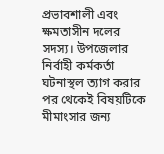প্রভাবশালী এবং ক্ষমতাসীন দলের সদস্য। উপজেলার নির্বাহী কর্মকর্তা ঘটনাস্থল ত্যাগ করার পর থেকেই বিষয়টিকে মীমাংসার জন্য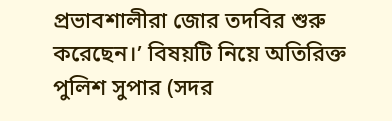প্রভাবশালীরা জোর তদবির শুরু করেছেন।’ বিষয়টি নিয়ে অতিরিক্ত পুলিশ সুপার (সদর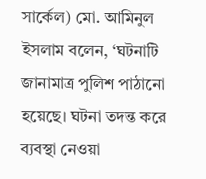সার্কেল) মো. আমিনুল ইসলাম বলেন, ‘ঘটনাটি জানামাত্র পুলিশ পাঠানো হয়েছে। ঘটনা তদন্ত করে ব্যবস্থা নেওয়া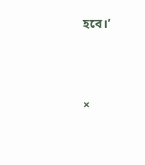হবে।’



×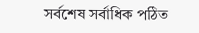সর্বশেষ সর্বাধিক পঠিত